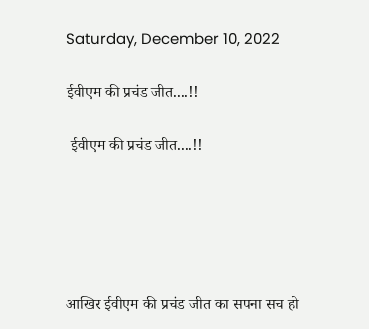Saturday, December 10, 2022

ईवीएम की प्रचंड जीत....!!

 ईवीएम की प्रचंड जीत....!!





आखिर ईवीएम की प्रचंड जीत का सपना सच हो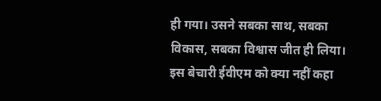ही गया। उसने सबका साथ, सबका विकास, सबका विश्वास जीत ही लिया। इस बेचारी ईवीएम को क्या नहीं कहा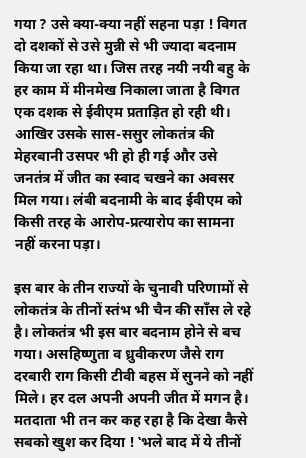गया ? उसे क्या-क्या नहीं सहना पड़ा ! विगत दो दशकों से उसे मुन्नी से भी ज्यादा बदनाम किया जा रहा था। जिस तरह नयी नयी बहु के हर काम में मीनमेख निकाला जाता है विगत एक दशक से ईवीएम प्रताड़ित हो रही थी। आखिर उसके सास-ससुर लोकतंत्र की मेहरबानी उसपर भी हो ही गई और उसे जनतंत्र में जीत का स्वाद चखने का अवसर मिल गया। लंबी बदनामी के बाद ईवीएम को किसी तरह के आरोप-प्रत्यारोप का सामना नहीं करना पड़ा।

इस बार के तीन राज्यों के चुनावी परिणामों से लोकतंत्र के तीनों स्तंभ भी चैन की साँस ले रहे है। लोकतंत्र भी इस बार बदनाम होने से बच गया। असहिष्णुता व ध्रुवीकरण जैसे राग दरबारी राग किसी टीवी बहस में सुनने को नहीं मिले। हर दल अपनी अपनी जीत में मगन है। मतदाता भी तन कर कह रहा है कि देखा कैसे सबको खुश कर दिया ! ‛भले बाद में ये तीनों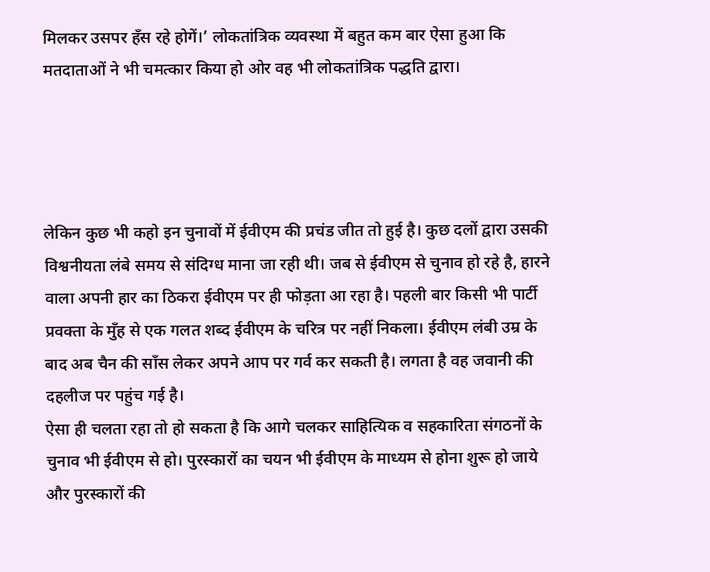मिलकर उसपर हँस रहे होगें।’ लोकतांत्रिक व्यवस्था में बहुत कम बार ऐसा हुआ कि मतदाताओं ने भी चमत्कार किया हो ओर वह भी लोकतांत्रिक पद्धति द्वारा।




लेकिन कुछ भी कहो इन चुनावों में ईवीएम की प्रचंड जीत तो हुई है। कुछ दलों द्वारा उसकी विश्वनीयता लंबे समय से संदिग्ध माना जा रही थी। जब से ईवीएम से चुनाव हो रहे है, हारने वाला अपनी हार का ठिकरा ईवीएम पर ही फोड़ता आ रहा है। पहली बार किसी भी पार्टी प्रवक्ता के मुँह से एक गलत शब्द ईवीएम के चरित्र पर नहीं निकला। ईवीएम लंबी उम्र के बाद अब चैन की साँस लेकर अपने आप पर गर्व कर सकती है। लगता है वह जवानी की दहलीज पर पहुंच गई है।
ऐसा ही चलता रहा तो हो सकता है कि आगे चलकर साहित्यिक व सहकारिता संगठनों के चुनाव भी ईवीएम से हो। पुरस्कारों का चयन भी ईवीएम के माध्यम से होना शुरू हो जाये और पुरस्कारों की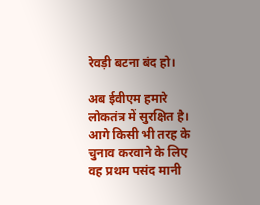रेवड़ी बटना बंद हो।

अब ईवीएम हमारे लोकतंत्र में सुरक्षित है। आगे किसी भी तरह के चुनाव करवाने के लिए वह प्रथम पसंद मानी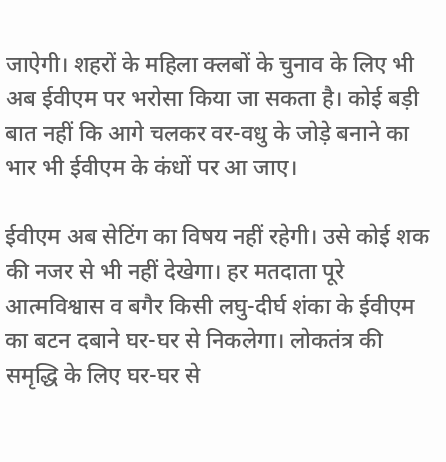जाऐगी। शहरों के महिला क्लबों के चुनाव के लिए भी अब ईवीएम पर भरोसा किया जा सकता है। कोई बड़ी बात नहीं कि आगे चलकर वर-वधु के जोड़े बनाने का भार भी ईवीएम के कंधों पर आ जाए।

ईवीएम अब सेटिंग का विषय नहीं रहेगी। उसे कोई शक की नजर से भी नहीं देखेगा। हर मतदाता पूरे आत्मविश्वास व बगैर किसी लघु-दीर्घ शंका के ईवीएम का बटन दबाने घर-घर से निकलेगा। लोकतंत्र की समृद्धि के लिए घर-घर से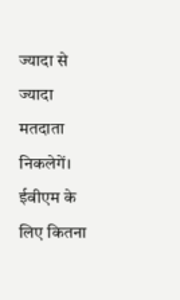ज्यादा से ज्यादा मतदाता निकलेगें। ईवीएम के लिए कितना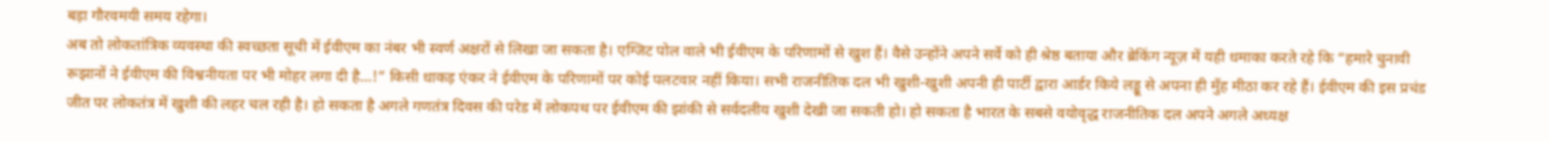बड़ा गौरवमयी समय रहेगा।
अब तो लोकतांत्रिक व्यवस्था की स्वच्छता सूची में ईवीएम का नंबर भी स्वर्ण अक्षरों से लिखा जा सकता है। एग्जिट पोल वाले भी ईवीएम के परिणामों से खुश हैं। वैसे उन्होंने अपने सर्वे को ही श्रेष्ठ बताया और ब्रेकिंग न्यूज़ में यही धमाका करते रहे कि “हमारे चुनावी रूझानों ने ईवीएम की विश्वनीयता पर भी मोहर लगा दी है...!” किसी धाकड़ एंकर ने ईवीएम के परिणामों पर कोई पलटवार नहीं किया। सभी राजनीतिक दल भी खुशी-खुशी अपनी ही पार्टी द्वारा आर्डर किये लड्डू से अपना ही मुँह मीठा कर रहे हैं। ईवीएम की इस प्रचंड जीत पर लोकतंत्र में खुशी की लहर चल रही है। हो सकता है अगले गणतंत्र दिवस की परेड में लोकपथ पर ईवीएम की झांकी से सर्वदलीय खुशी देखी जा सकती हो। हो सकता है भारत के सबसे वयोवृद्ध राजनीतिक दल अपने अगले अध्यक्ष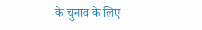के चुनाव के लिए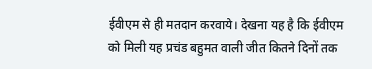ईवीएम से ही मतदान करवाये। देखना यह है कि ईवीएम को मिली यह प्रचंड बहुमत वाली जीत कितने दिनों तक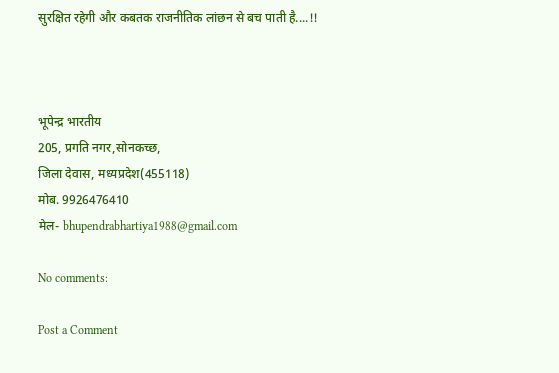सुरक्षित रहेगी और कबतक राजनीतिक लांछन से बच पाती है....!!



भूपेन्द्र भारतीय
205, प्रगति नगर,सोनकच्छ,
जिला देवास, मध्यप्रदेश(455118)
मोब. 9926476410
मेल- bhupendrabhartiya1988@gmail.com

No comments:

Post a Comment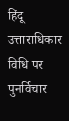हिंदू उत्ताराधिकार विधि पर पुनर्विचार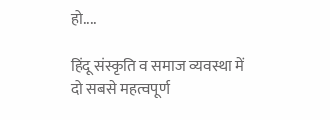हो....

हिंदू संस्कृति व समाज व्यवस्था में दो सबसे महत्वपूर्ण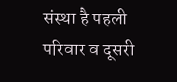संस्था है पहली परिवार व दूसरी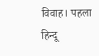विवाह। पहला हिन्दू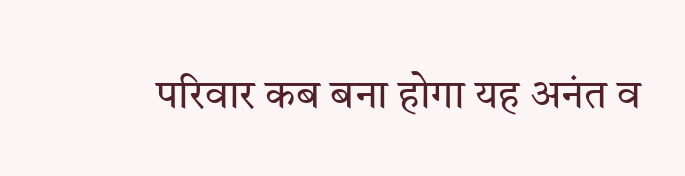परिवार कब बना होगा यह अनंत व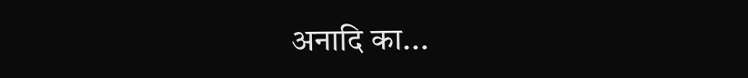अनादि का...